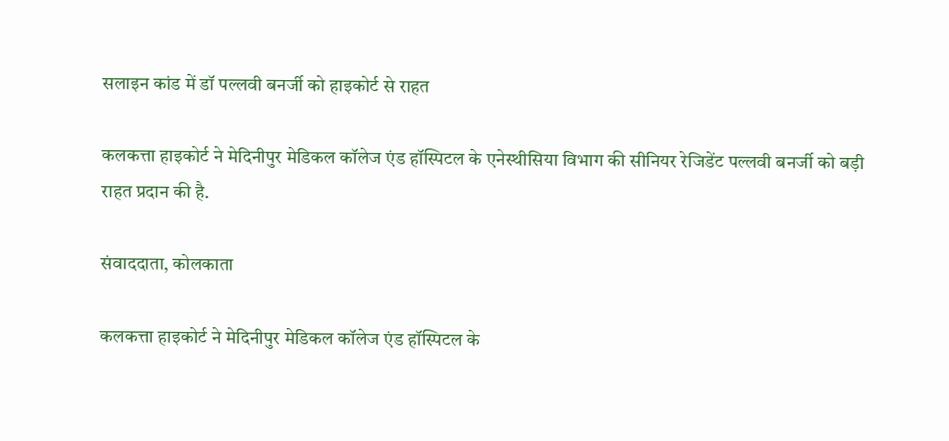सलाइन कांड में डॉ पल्लवी बनर्जी को हाइकोर्ट से राहत

कलकत्ता हाइकोर्ट ने मेदिनीपुर मेडिकल कॉलेज एंड हॉस्पिटल के एनेस्थीसिया विभाग की सीनियर रेजिडेंट पल्लवी बनर्जी को बड़ी राहत प्रदान की है.

संवाददाता, कोलकाता

कलकत्ता हाइकोर्ट ने मेदिनीपुर मेडिकल कॉलेज एंड हॉस्पिटल के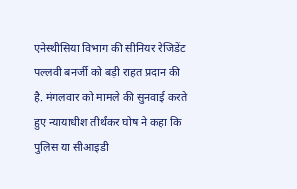एनेस्थीसिया विभाग की सीनियर रेजिडेंट पल्लवी बनर्जी को बड़ी राहत प्रदान की है. मंगलवार को मामले की सुनवाई करते हुए न्यायाधीश तीर्थंकर घोष ने कहा कि पुलिस या सीआइडी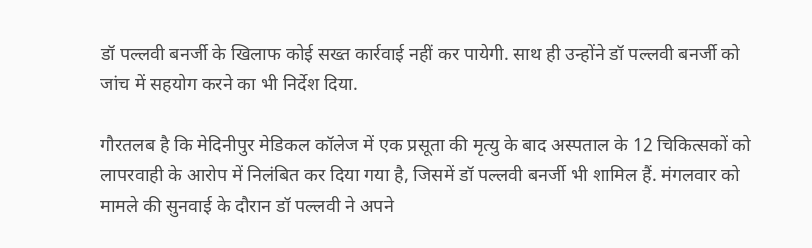डॉ पल्लवी बनर्जी के खिलाफ कोई सख्त कार्रवाई नहीं कर पायेगी. साथ ही उन्होंने डॉ पल्लवी बनर्जी को जांच में सहयोग करने का भी निर्देश दिया.

गौरतलब है कि मेदिनीपुर मेडिकल कॉलेज में एक प्रसूता की मृत्यु के बाद अस्पताल के 12 चिकित्सकों को लापरवाही के आरोप में निलंबित कर दिया गया है, जिसमें डॉ पल्लवी बनर्जी भी शामिल हैं. मंगलवार को मामले की सुनवाई के दौरान डॉ पल्लवी ने अपने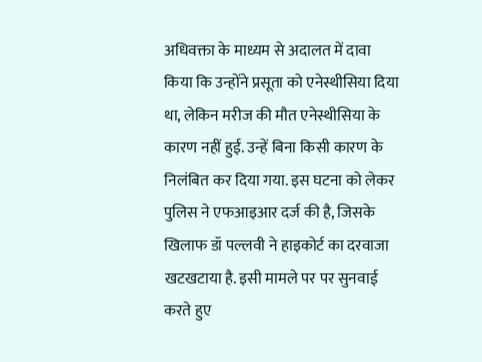अधिवक्ता के माध्यम से अदालत में दावा किया कि उन्होंने प्रसूता को एनेस्थीसिया दिया था, लेकिन मरीज की मौत एनेस्थीसिया के कारण नहीं हुई. उन्हें बिना किसी कारण के निलंबित कर दिया गया. इस घटना को लेकर पुलिस ने एफआइआर दर्ज की है, जिसके खिलाफ डॉ पल्लवी ने हाइकोर्ट का दरवाजा खटखटाया है. इसी मामले पर पर सुनवाई करते हुए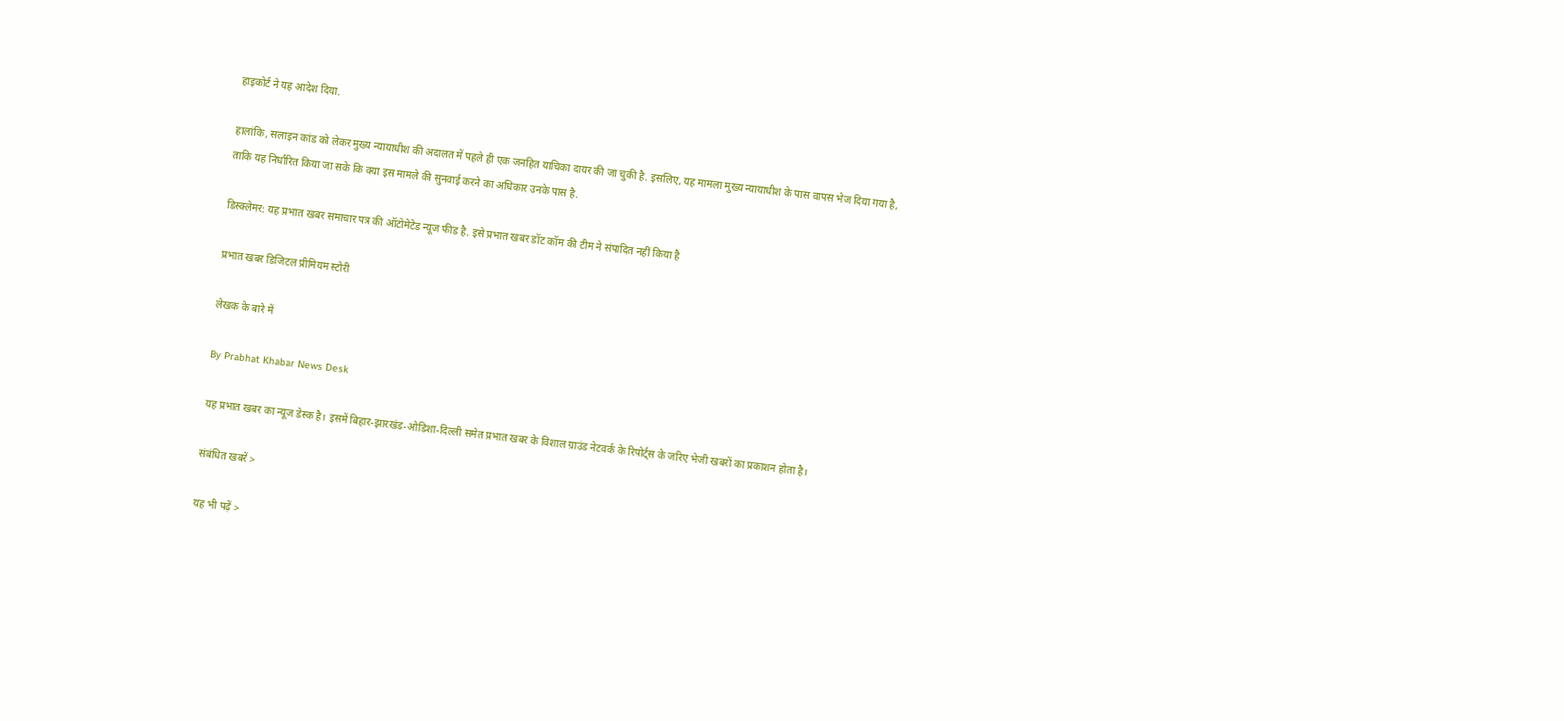हाइकोर्ट ने यह आदेश दिया.

हालांकि, सलाइन कांड को लेकर मुख्य न्यायाधीश की अदालत में पहले ही एक जनहित याचिका दायर की जा चुकी है. इसलिए, यह मामला मुख्य न्यायाधीश के पास वापस भेज दिया गया है, ताकि यह निर्धारित किया जा सके कि क्या इस मामले की सुनवाई करने का अधिकार उनके पास है.

डिस्क्लेमर: यह प्रभात खबर समाचार पत्र की ऑटोमेटेड न्यूज फीड है. इसे प्रभात खबर डॉट कॉम की टीम ने संपादित नहीं किया है

प्रभात खबर डिजिटल प्रीमियम स्टोरी

लेखक के बारे में

By Prabhat Khabar News Desk

यह प्रभात खबर का न्यूज डेस्क है। इसमें बिहार-झारखंड-ओडिशा-दिल्‍ली समेत प्रभात खबर के विशाल ग्राउंड नेटवर्क के रिपोर्ट्स के जरिए भेजी खबरों का प्रकाशन होता है।

संबंधित खबरें >

यह भी पढ़ें >